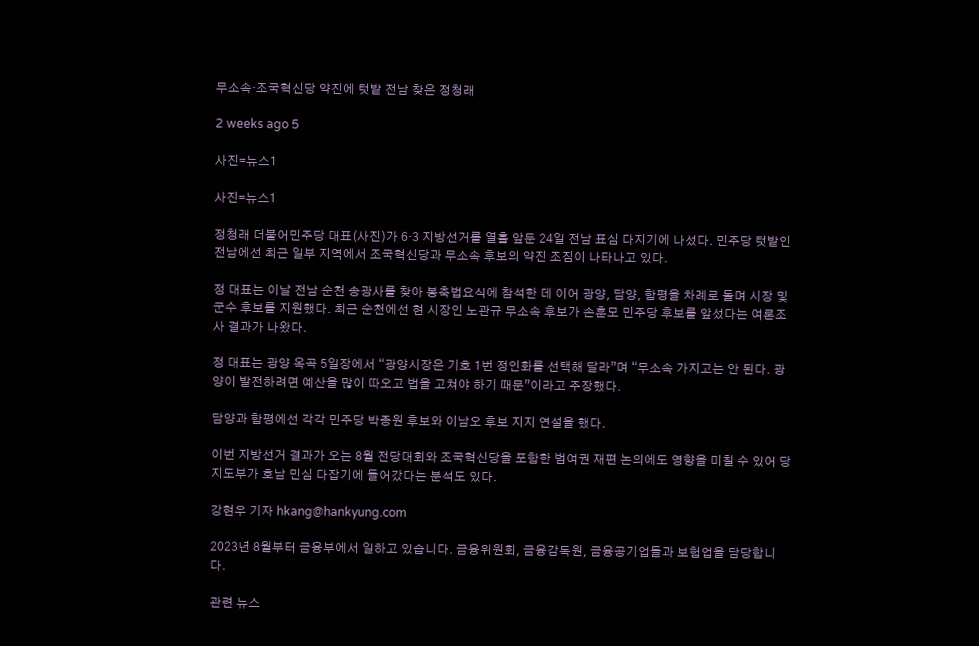무소속·조국혁신당 약진에 텃밭 전남 찾은 정청래

2 weeks ago 5

사진=뉴스1

사진=뉴스1

정청래 더불어민주당 대표(사진)가 6·3 지방선거를 열흘 앞둔 24일 전남 표심 다지기에 나섰다. 민주당 텃밭인 전남에선 최근 일부 지역에서 조국혁신당과 무소속 후보의 약진 조짐이 나타나고 있다.

정 대표는 이날 전남 순천 송광사를 찾아 봉축법요식에 참석한 데 이어 광양, 담양, 함평을 차례로 돌며 시장 및 군수 후보를 지원했다. 최근 순천에선 현 시장인 노관규 무소속 후보가 손훈모 민주당 후보를 앞섰다는 여론조사 결과가 나왔다.

정 대표는 광양 옥곡 5일장에서 “광양시장은 기호 1번 정인화를 선택해 달라”며 “무소속 가지고는 안 된다. 광양이 발전하려면 예산을 많이 따오고 법을 고쳐야 하기 때문”이라고 주장했다.

담양과 함평에선 각각 민주당 박종원 후보와 이남오 후보 지지 연설을 했다.

이번 지방선거 결과가 오는 8월 전당대회와 조국혁신당을 포함한 범여권 재편 논의에도 영향을 미칠 수 있어 당 지도부가 호남 민심 다잡기에 들어갔다는 분석도 있다.

강현우 기자 hkang@hankyung.com

2023년 8월부터 금융부에서 일하고 있습니다. 금융위원회, 금융감독원, 금융공기업들과 보험업을 담당합니다.

관련 뉴스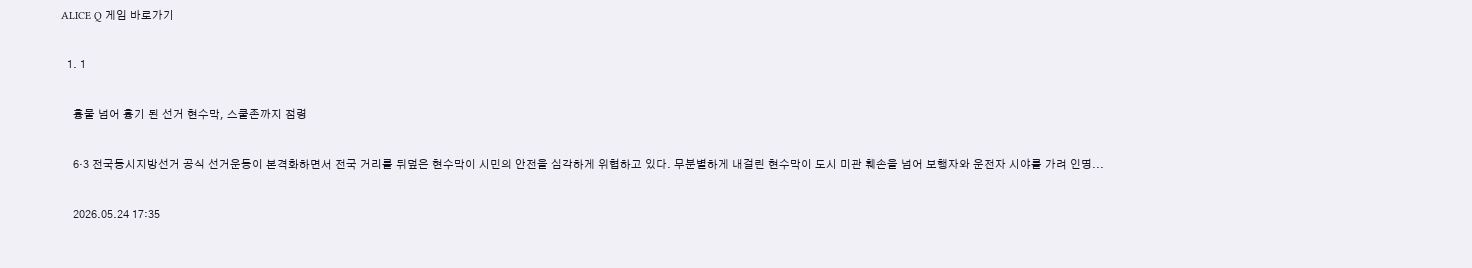ALICE Q 게임 바로가기

  1. 1

    흉물 넘어 흉기 된 선거 현수막, 스쿨존까지 점령

    6·3 전국동시지방선거 공식 선거운동이 본격화하면서 전국 거리를 뒤덮은 현수막이 시민의 안전을 심각하게 위협하고 있다. 무분별하게 내걸린 현수막이 도시 미관 훼손을 넘어 보행자와 운전자 시야를 가려 인명...

    2026.05.24 17:35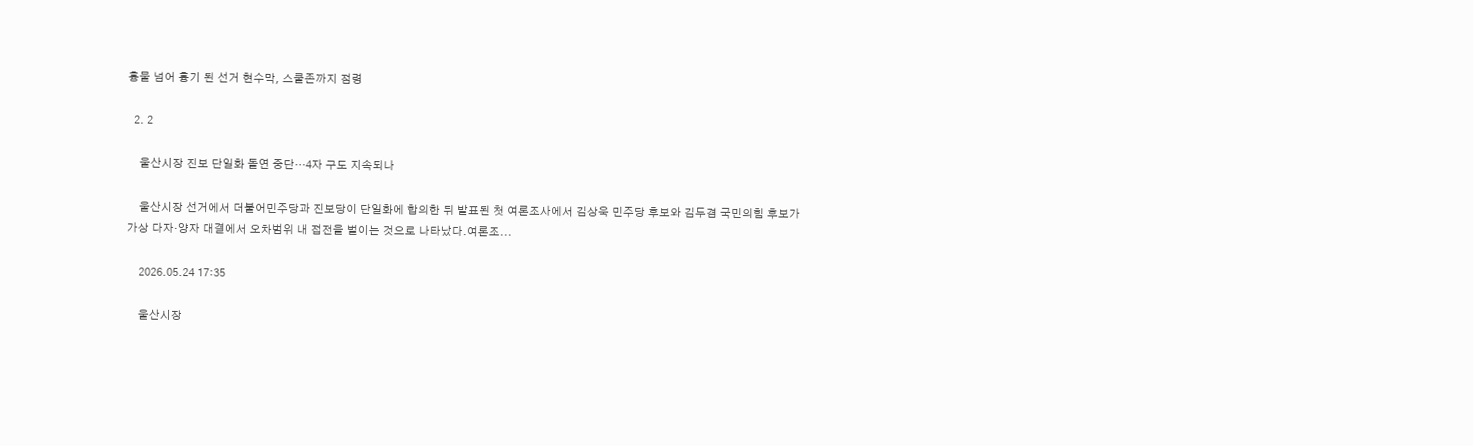흉물 넘어 흉기 된 선거 현수막, 스쿨존까지 점령

  2. 2

    울산시장 진보 단일화 돌연 중단…4자 구도 지속되나

    울산시장 선거에서 더불어민주당과 진보당이 단일화에 합의한 뒤 발표된 첫 여론조사에서 김상욱 민주당 후보와 김두겸 국민의힘 후보가 가상 다자·양자 대결에서 오차범위 내 접전을 벌이는 것으로 나타났다.여론조...

    2026.05.24 17:35

    울산시장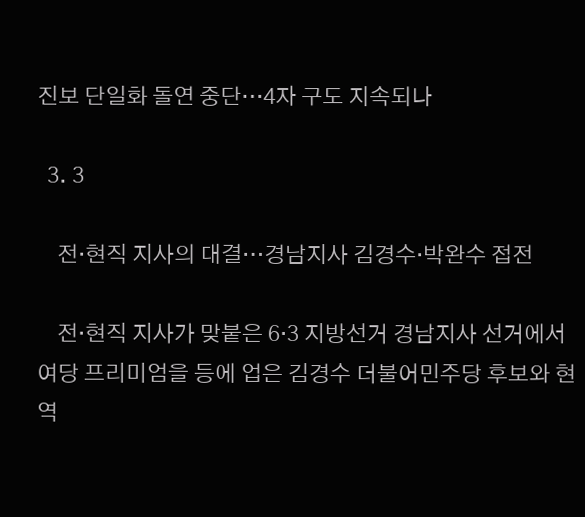진보 단일화 돌연 중단…4자 구도 지속되나

  3. 3

    전·현직 지사의 대결…경남지사 김경수·박완수 접전

    전·현직 지사가 맞붙은 6·3 지방선거 경남지사 선거에서 여당 프리미엄을 등에 업은 김경수 더불어민주당 후보와 현역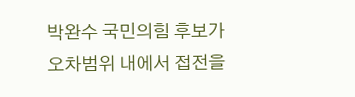박완수 국민의힘 후보가 오차범위 내에서 접전을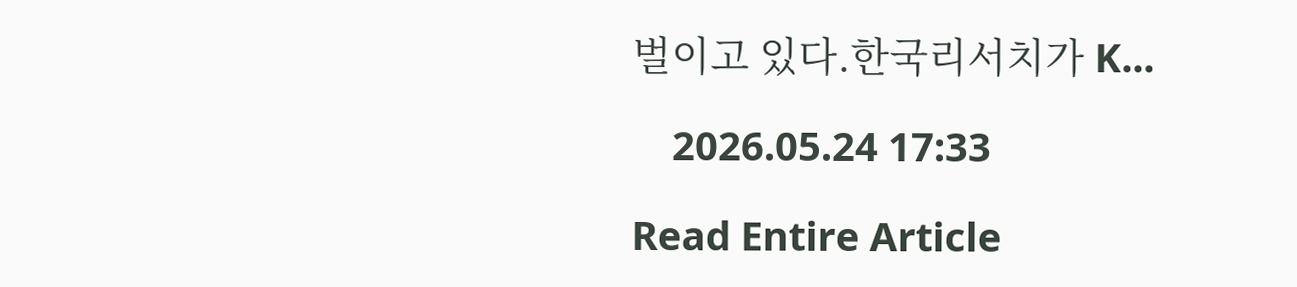벌이고 있다.한국리서치가 K...

    2026.05.24 17:33

Read Entire Article